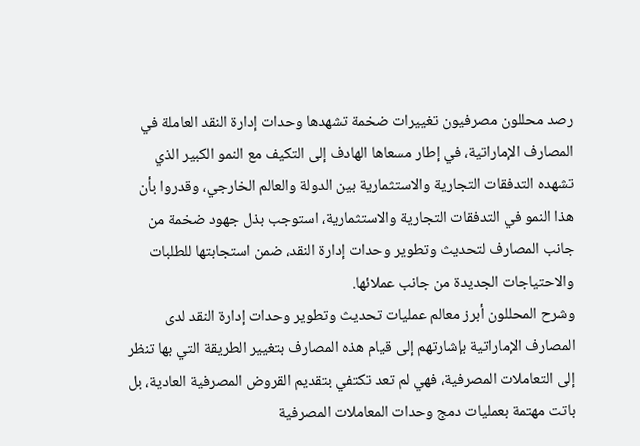رصد محللون مصرفيون تغييرات ضخمة تشهدها وحدات إدارة النقد العاملة في المصارف الإماراتية، في إطار مسعاها الهادف إلى التكيف مع النمو الكبير الذي تشهده التدفقات التجارية والاستثمارية بين الدولة والعالم الخارجي، وقدروا بأن هذا النمو في التدفقات التجارية والاستثمارية، استوجب بذل جهود ضخمة من جانب المصارف لتحديث وتطوير وحدات إدارة النقد، ضمن استجابتها للطلبات والاحتياجات الجديدة من جانب عملائها.
وشرح المحللون أبرز معالم عمليات تحديث وتطوير وحدات إدارة النقد لدى المصارف الإماراتية بإشارتهم إلى قيام هذه المصارف بتغيير الطريقة التي بها تنظر إلى التعاملات المصرفية، فهي لم تعد تكتفي بتقديم القروض المصرفية العادية، بل باتت مهتمة بعمليات دمج وحدات المعاملات المصرفية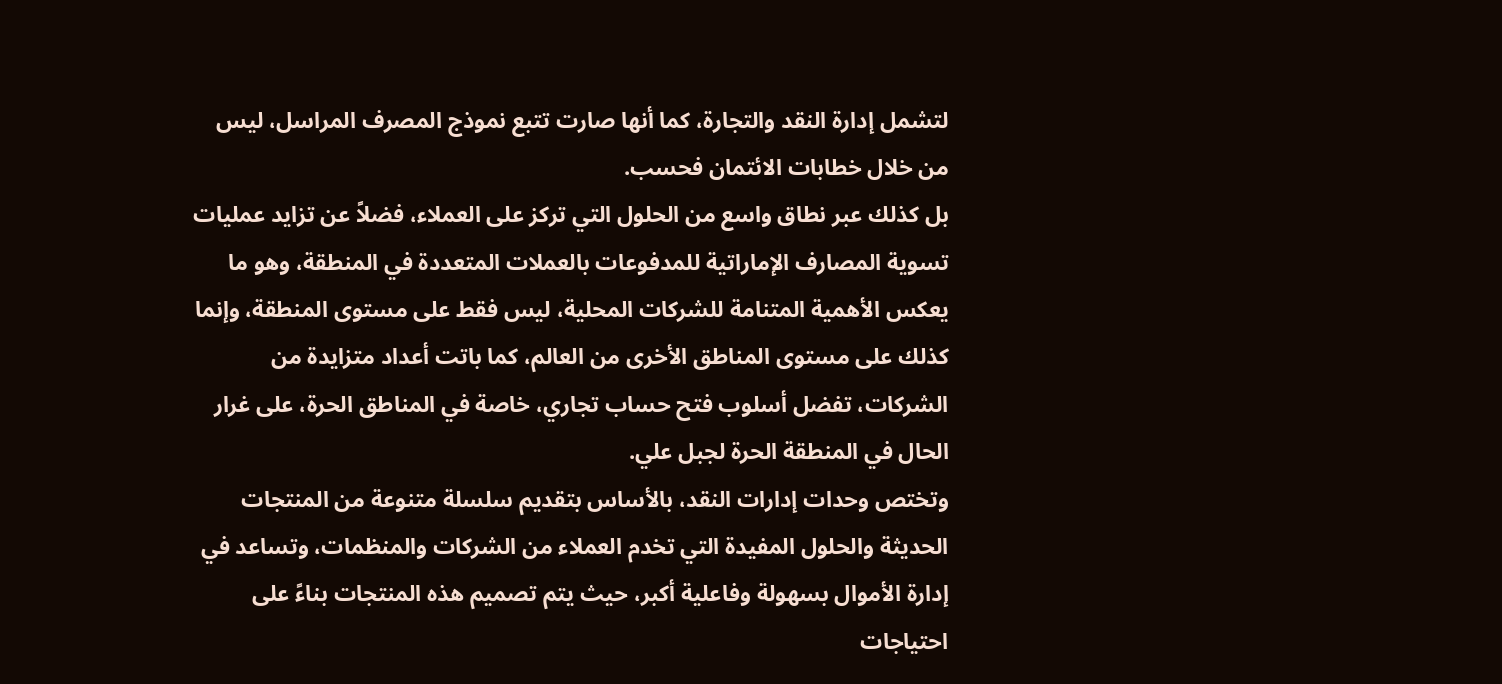لتشمل إدارة النقد والتجارة، كما أنها صارت تتبع نموذج المصرف المراسل، ليس من خلال خطابات الائتمان فحسب.
بل كذلك عبر نطاق واسع من الحلول التي تركز على العملاء، فضلاً عن تزايد عمليات تسوية المصارف الإماراتية للمدفوعات بالعملات المتعددة في المنطقة، وهو ما يعكس الأهمية المتنامة للشركات المحلية، ليس فقط على مستوى المنطقة، وإنما كذلك على مستوى المناطق الأخرى من العالم، كما باتت أعداد متزايدة من الشركات، تفضل أسلوب فتح حساب تجاري، خاصة في المناطق الحرة، على غرار الحال في المنطقة الحرة لجبل علي.
وتختص وحدات إدارات النقد، بالأساس بتقديم سلسلة متنوعة من المنتجات الحديثة والحلول المفيدة التي تخدم العملاء من الشركات والمنظمات، وتساعد في إدارة الأموال بسهولة وفاعلية أكبر، حيث يتم تصميم هذه المنتجات بناءً على احتياجات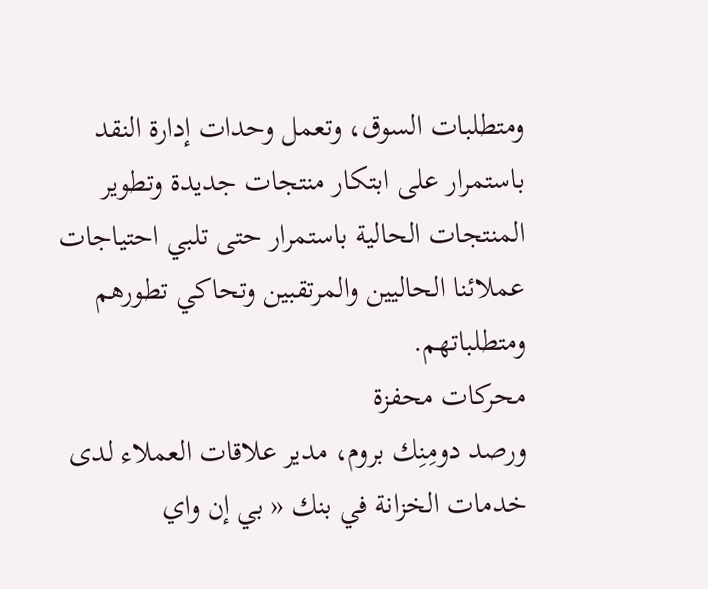ومتطلبات السوق، وتعمل وحدات إدارة النقد باستمرار على ابتكار منتجات جديدة وتطوير المنتجات الحالية باستمرار حتى تلبي احتياجات عملائنا الحاليين والمرتقبين وتحاكي تطورهم ومتطلباتهم.
محركات محفزة
ورصد دومِنِك بروم، مدير علاقات العملاء لدى خدمات الخزانة في بنك « بي إن واي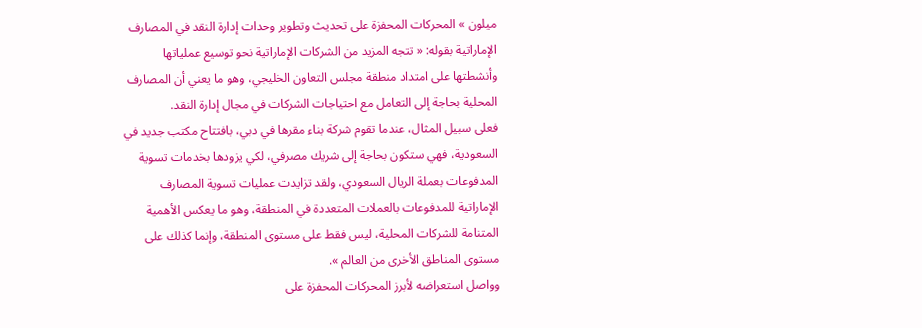ميلون » المحركات المحفزة على تحديث وتطوير وحدات إدارة النقد في المصارف الإماراتية بقوله: « تتجه المزيد من الشركات الإماراتية نحو توسيع عملياتها وأنشطتها على امتداد منطقة مجلس التعاون الخليجي، وهو ما يعني أن المصارف المحلية بحاجة إلى التعامل مع احتياجات الشركات في مجال إدارة النقد.
فعلى سبيل المثال، عندما تقوم شركة بناء مقرها في دبي، بافتتاح مكتب جديد في السعودية، فهي ستكون بحاجة إلى شريك مصرفي، لكي يزودها بخدمات تسوية المدفوعات بعملة الريال السعودي، ولقد تزايدت عمليات تسوية المصارف الإماراتية للمدفوعات بالعملات المتعددة في المنطقة، وهو ما يعكس الأهمية المتنامة للشركات المحلية، ليس فقط على مستوى المنطقة، وإنما كذلك على مستوى المناطق الأخرى من العالم ».
وواصل استعراضه لأبرز المحركات المحفزة على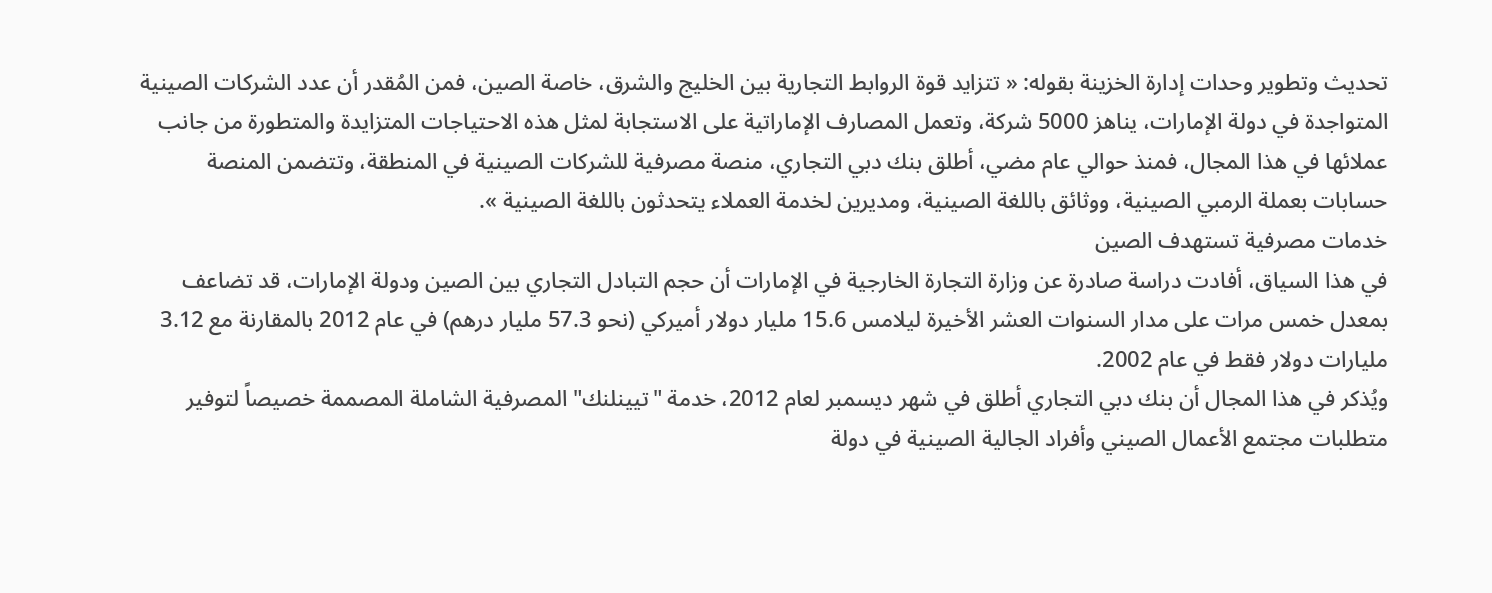تحديث وتطوير وحدات إدارة الخزينة بقوله: « تتزايد قوة الروابط التجارية بين الخليج والشرق، خاصة الصين، فمن المُقدر أن عدد الشركات الصينية المتواجدة في دولة الإمارات، يناهز 5000 شركة، وتعمل المصارف الإماراتية على الاستجابة لمثل هذه الاحتياجات المتزايدة والمتطورة من جانب عملائها في هذا المجال، فمنذ حوالي عام مضي، أطلق بنك دبي التجاري، منصة مصرفية للشركات الصينية في المنطقة، وتتضمن المنصة حسابات بعملة الرمبي الصينية، ووثائق باللغة الصينية، ومديرين لخدمة العملاء يتحدثون باللغة الصينية ».
خدمات مصرفية تستهدف الصين
في هذا السياق، أفادت دراسة صادرة عن وزارة التجارة الخارجية في الإمارات أن حجم التبادل التجاري بين الصين ودولة الإمارات، قد تضاعف بمعدل خمس مرات على مدار السنوات العشر الأخيرة ليلامس 15.6 مليار دولار أميركي (نحو 57.3 مليار درهم) في عام 2012 بالمقارنة مع 3.12 مليارات دولار فقط في عام 2002.
ويُذكر في هذا المجال أن بنك دبي التجاري أطلق في شهر ديسمبر لعام 2012، خدمة "تيينلنك" المصرفية الشاملة المصممة خصيصاً لتوفير متطلبات مجتمع الأعمال الصيني وأفراد الجالية الصينية في دولة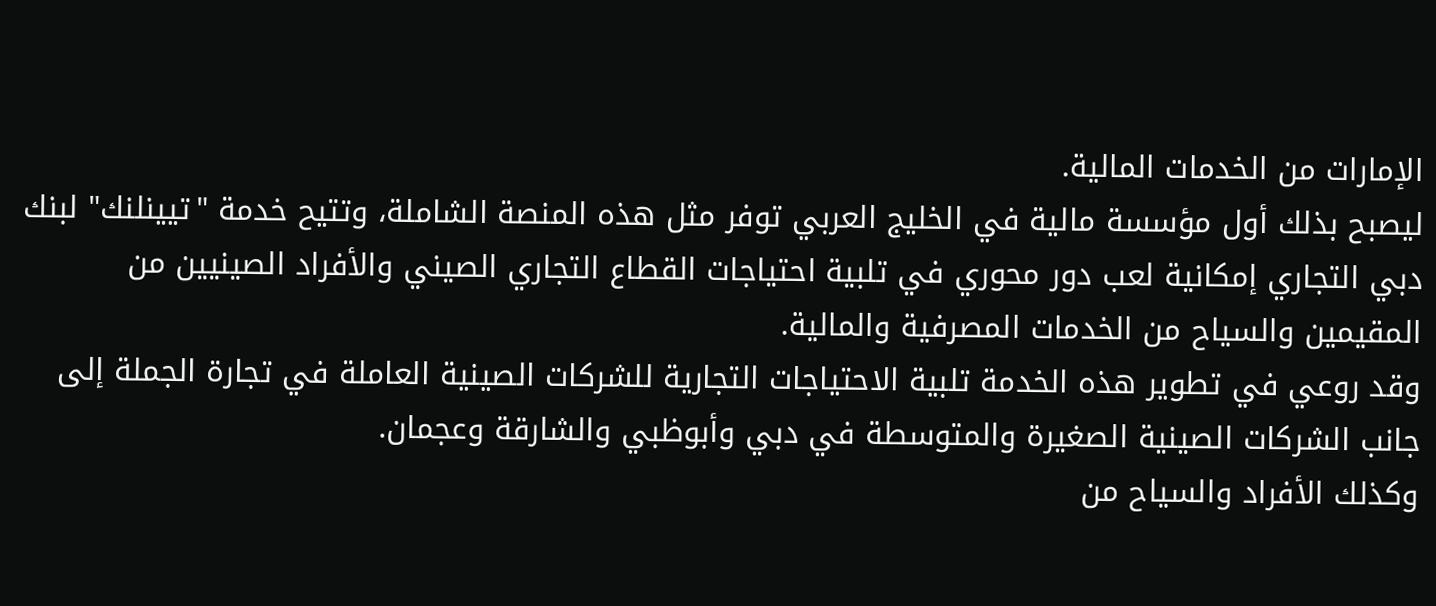الإمارات من الخدمات المالية.
ليصبح بذلك أول مؤسسة مالية في الخليج العربي توفر مثل هذه المنصة الشاملة، وتتيح خدمة "تيينلنك" لبنك دبي التجاري إمكانية لعب دور محوري في تلبية احتياجات القطاع التجاري الصيني والأفراد الصينيين من المقيمين والسياح من الخدمات المصرفية والمالية.
وقد روعي في تطوير هذه الخدمة تلبية الاحتياجات التجارية للشركات الصينية العاملة في تجارة الجملة إلى جانب الشركات الصينية الصغيرة والمتوسطة في دبي وأبوظبي والشارقة وعجمان.
وكذلك الأفراد والسياح من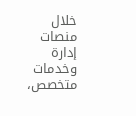خلال منصات إدارة وخدمات متخصص،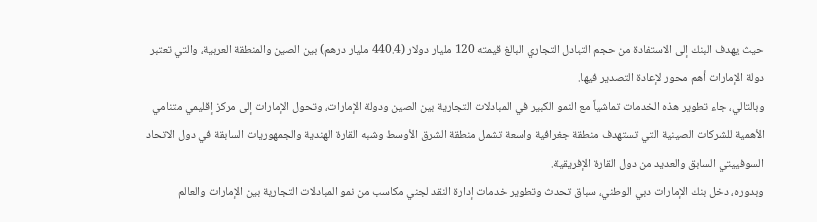حيث يهدف البنك إلى الاستفادة من حجم التبادل التجاري البالغ قيمته 120 مليار دولار (440.4 مليار درهم) بين الصين والمنطقة العربية، والتي تعتبر دولة الإمارات أهم محور لإعادة التصدير فيها.
وبالتالي، جاء تطوير هذه الخدمات تماشياً مع النمو الكبير في المبادلات التجارية بين الصين ودولة الإمارات، وتحول الإمارات إلى مركز إقليمي متنامي الأهمية للشركات الصينية التي تستهدف منطقة جغرافية واسعة تشمل منطقة الشرق الأوسط وشبه القارة الهندية والجمهوريات السابقة في دول الاتحاد السوفييتي السابق والعديد من دول القارة الإفريقية.
وبدوره، دخل بنك الإمارات دبي الوطني، سباق تحدث وتطوير خدمات إدارة النقد لجني مكاسب من نمو المبادلات التجارية بين الإمارات والعالم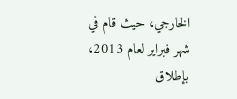الخارجي، حيث قام في شهر فبراير لعام 2013، بإطلاق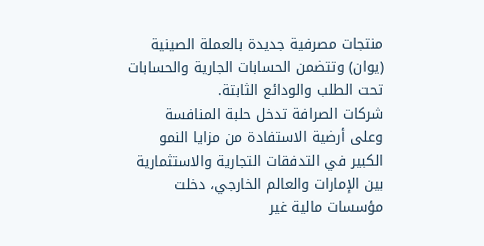منتجات مصرفية جديدة بالعملة الصينية (يوان) وتتضمن الحسابات الجارية والحسابات تحت الطلب والودائع الثابتة.
شركات الصرافة تدخل حلبة المنافسة
وعلى أرضية الاستفادة من مزايا النمو الكبير في التدفقات التجارية والاستثمارية بين الإمارات والعالم الخارجي، دخلت مؤسسات مالية غير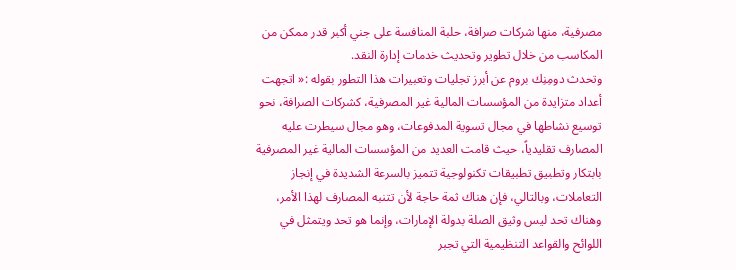مصرفية، منها شركات صرافة، حلبة المنافسة على جني أكبر قدر ممكن من المكاسب من خلال تطوير وتحديث خدمات إدارة النقد.
وتحدث دومِنِك بروم عن أبرز تجليات وتعبيرات هذا التطور بقوله :« اتجهت أعداد متزايدة من المؤسسات المالية غير المصرفية، كشركات الصرافة، نحو توسيع نشاطها في مجال تسوية المدفوعات، وهو مجال سيطرت عليه المصارف تقليدياً، حيث قامت العديد من المؤسسات المالية غير المصرفية بابتكار وتطبيق تطبيقات تكنولوجية تتميز بالسرعة الشديدة في إنجاز التعاملات، وبالتالي، فإن هناك ثمة حاجة لأن تتنبه المصارف لهذا الأمر، وهناك تحد ليس وثيق الصلة بدولة الإمارات، وإنما هو تحد ويتمثل في اللوائح والقواعد التنظيمية التي تجبر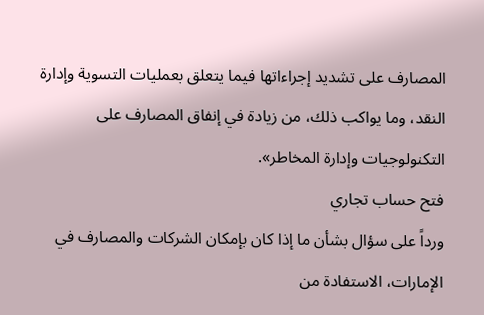المصارف على تشديد إجراءاتها فيما يتعلق بعمليات التسوية وإدارة النقد، وما يواكب ذلك، من زيادة في إنفاق المصارف على التكنولوجيات وإدارة المخاطر».
فتح حساب تجاري
ورداً على سؤال بشأن ما إذا كان بإمكان الشركات والمصارف في الإمارات، الاستفادة من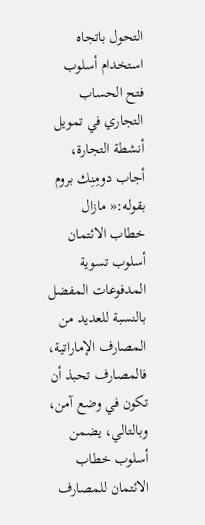التحول باتجاه استخدام أسلوب فتح الحساب التجاري في تمويل أنشطة التجارة، أجاب دومِنِك بروم بقوله:« مازال خطاب الائتمان أسلوب تسوية المدفوعات المفضل بالنسبة للعديد من المصارف الإماراتية، فالمصارف تحبذ أن تكون في وضع آمن، وبالتالي، يضمن أسلوب خطاب الائتمان للمصارف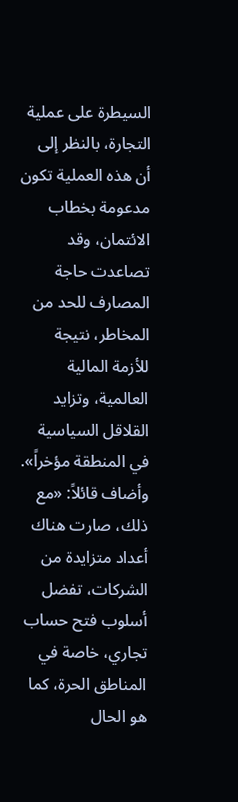السيطرة على عملية التجارة، بالنظر إلى أن هذه العملية تكون مدعومة بخطاب الائتمان، وقد تصاعدت حاجة المصارف للحد من المخاطر، نتيجة للأزمة المالية العالمية، وتزايد القلاقل السياسية في المنطقة مؤخراً».
وأضاف قائلاً: «مع ذلك، صارت هناك أعداد متزايدة من الشركات، تفضل أسلوب فتح حساب تجاري، خاصة في المناطق الحرة، كما هو الحال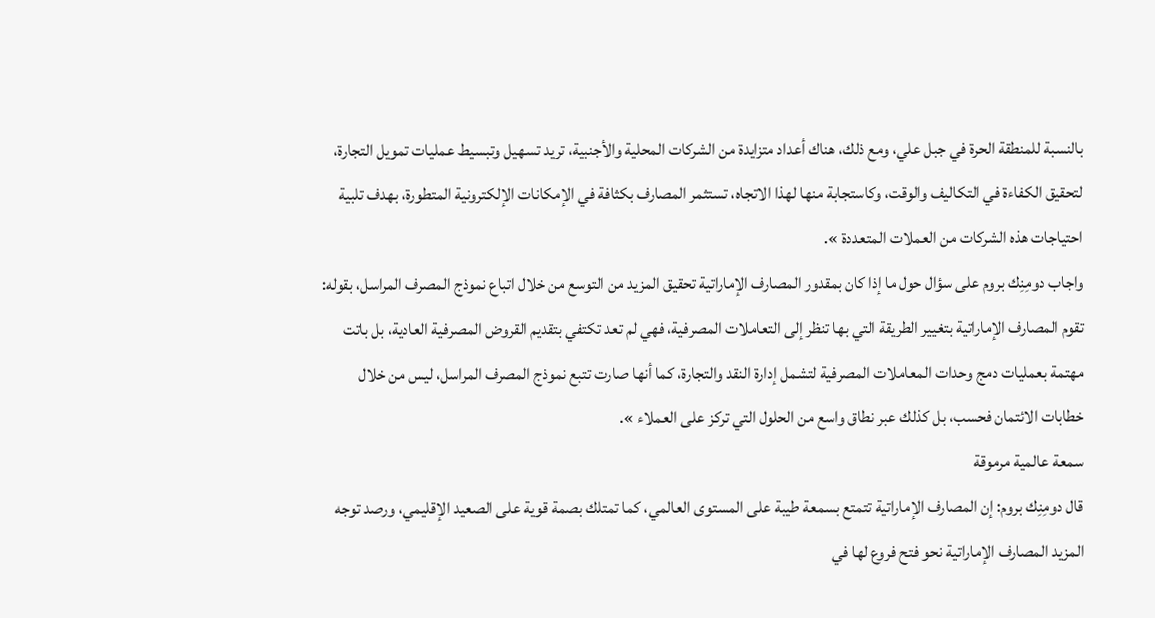بالنسبة للمنطقة الحرة في جبل علي، ومع ذلك، هناك أعداد متزايدة من الشركات المحلية والأجنبية، تريد تسهيل وتبسيط عمليات تمويل التجارة، لتحقيق الكفاءة في التكاليف والوقت، وكاستجابة منها لهذا الاتجاه، تستثمر المصارف بكثافة في الإمكانات الإلكترونية المتطورة، بهدف تلبية احتياجات هذه الشركات من العملات المتعددة ».
واجاب دومِنِك بروم على سؤال حول ما إذا كان بمقدور المصارف الإماراتية تحقيق المزيد من التوسع من خلال اتباع نموذج المصرف المراسل، بقوله: تقوم المصارف الإماراتية بتغيير الطريقة التي بها تنظر إلى التعاملات المصرفية، فهي لم تعد تكتفي بتقديم القروض المصرفية العادية، بل باتت مهتمة بعمليات دمج وحدات المعاملات المصرفية لتشمل إدارة النقد والتجارة، كما أنها صارت تتبع نموذج المصرف المراسل، ليس من خلال خطابات الائتمان فحسب، بل كذلك عبر نطاق واسع من الحلول التي تركز على العملاء ».
سمعة عالمية مرموقة
قال دومِنِك بروم: إن المصارف الإماراتية تتمتع بسمعة طيبة على المستوى العالمي، كما تمتلك بصمة قوية على الصعيد الإقليمي، ورصد توجه المزيد المصارف الإماراتية نحو فتح فروع لها في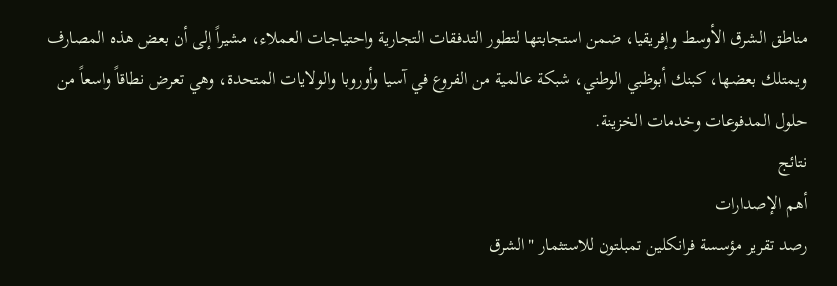مناطق الشرق الأوسط وإفريقيا، ضمن استجابتها لتطور التدفقات التجارية واحتياجات العملاء، مشيراً إلى أن بعض هذه المصارف ويمتلك بعضها، كبنك أبوظبي الوطني، شبكة عالمية من الفروع في آسيا وأوروبا والولايات المتحدة، وهي تعرض نطاقاً واسعاً من حلول المدفوعات وخدمات الخزينة.
نتائج
أهم الإصدارات
رصد تقرير مؤسسة فرانكلين تمبلتون للاستثمار "الشرق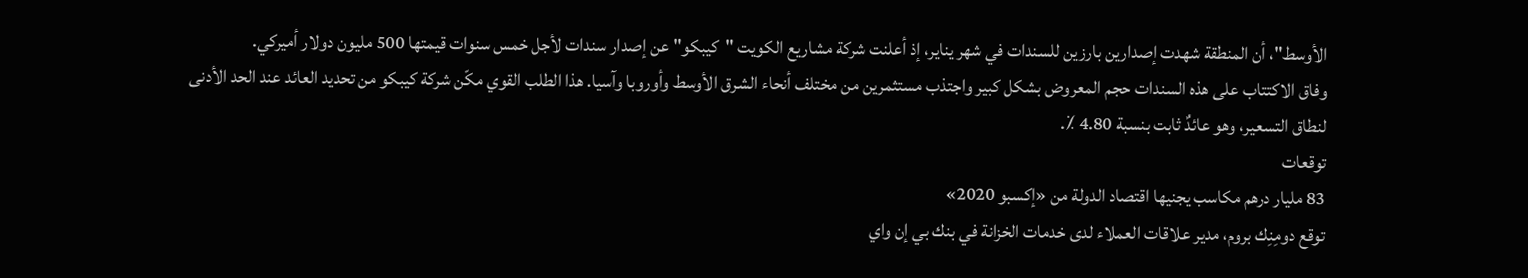الأوسط"، أن المنطقة شهدت إصدارين بارزين للسندات في شهر يناير، إذ أعلنت شركة مشاريع الكويت "كيبكو" عن إصدار سندات لأجل خمس سنوات قيمتها 500 مليون دولار أميركي.
وفاق الاكتتاب على هذه السندات حجم المعروض بشكل كبير واجتذب مستثمرين من مختلف أنحاء الشرق الأوسط وأوروبا وآسيا. هذا الطلب القوي مكّن شركة كيبكو من تحديد العائد عند الحد الأدنى لنطاق التسعير، وهو عائدٌ ثابت بنسبة 4.80 ٪.
توقعات
83 مليار درهم مكاسب يجنيها اقتصاد الدولة من «إكسبو 2020»
توقع دومِنِك بروم، مدير علاقات العملاء لدى خدمات الخزانة في بنك بي إن واي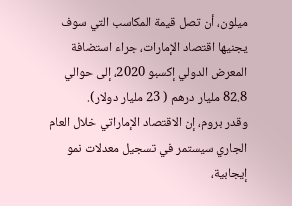ميلون، أن تصل قيمة المكاسب التي سوف يجنيها اقتصاد الإمارات، جراء استضافة المعرض الدولي إكسبو 2020، إلى حوالي 82.8 مليار درهم ( 23 مليار دولار).
وقدر بروم، إن الاقتصاد الإماراتي خلال العام الجاري سيستمر في تسجيل معدلات نمو إيجابية،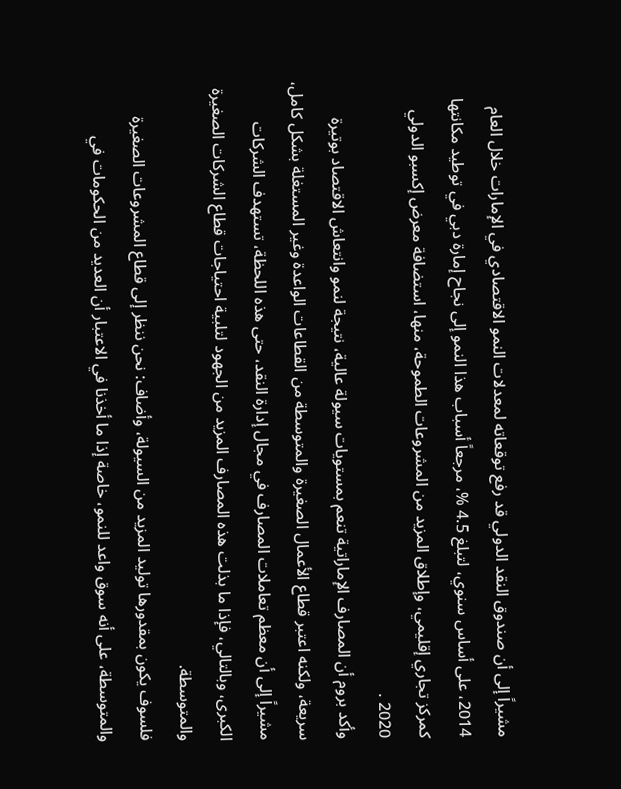مشيراً إلى أن صندوق النقد الدولي قد رفع توقعاته لمعدلات النمو الاقتصادي في الإمارات خلال العام 2014، على أساس سنوي، لتبلغ 4.5 %، مرجعاً أسباب هذا النمو إلى نجاح إمارة دبي في توطيد مكانتها كمركز تجاري إقليمي، وإطلاق المزيد من المشروعات الطموحة، منها، استضافة معرض إكسبو الدولي 2020 .
وأكد بروم أن المصارف الإماراتية تنعم بمستويات سيولة عالية، نتيجة لنمو وانتعاش الاقتصاد بوتيرة سريعة، ولكنه اعتبر قطاع الأعمال الصغيرة والمتوسطة من القطاعات الواعدة وغير المستغلة بشكل كامل، مشيراً إلى أن معظم تعاملات المصارف في مجال إدارة النقد، حتى هذه اللحظة، تستهدف الشركات الكبرى، وبالتالي، فإذا ما بذلت هذه المصارف المزيد من الجهود لتلبية احتياجات قطاع الشركات الصغيرة والمتوسطة.
فلسوف يكون بمقدورها توليد المزيد من السيولة، وأضاف: نحن ننظر إلى قطاع المشروعات الصغيرة والمتوسطة، على أنه سوق واعد للنمو، خاصة إذا ما أخذنا في الاعتبار أن العديد من الحكومات في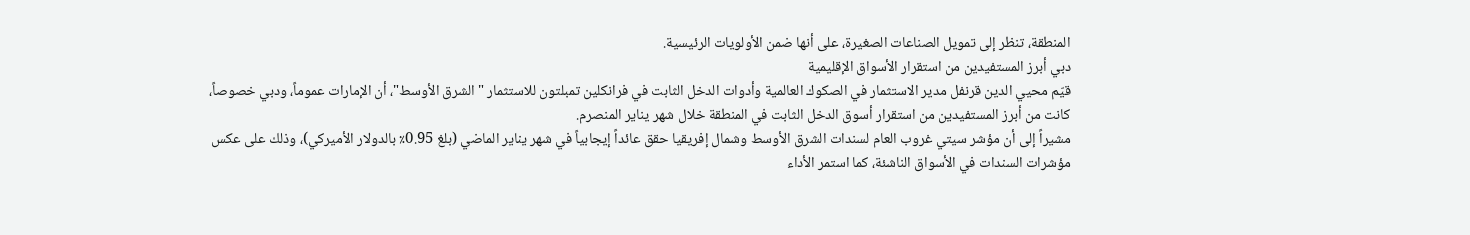المنطقة، تنظر إلى تمويل الصناعات الصغيرة، على أنها ضمن الأولويات الرئيسية.
دبي أبرز المستفيدين من استقرار الأسواق الإقليمية
قيّم محيي الدين قرنفل مدير الاستثمار في الصكوك العالمية وأدوات الدخل الثابت في فرانكلين تمبلتون للاستثمار "الشرق الأوسط"، أن الإمارات عموماً، ودبي خصوصاً، كانت من أبرز المستفيدين من استقرار أسوق الدخل الثابت في المنطقة خلال شهر يناير المنصرم.
مشيراً إلى أن مؤشر سيتي غروب العام لسندات الشرق الأوسط وشمال إفريقيا حقق عائداً إيجابياً في شهر يناير الماضي (بلغ 0.95٪ بالدولار الأميركي)، وذلك على عكس مؤشرات السندات في الأسواق الناشئة، كما استمر الأداء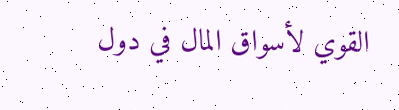القوي لأسواق المال في دول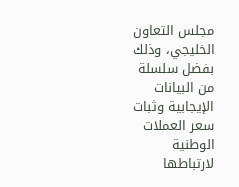مجلس التعاون الخليجي، وذلك بفضل سلسلة من البيانات الإيجابية وثبات سعر العملات الوطنية لارتباطها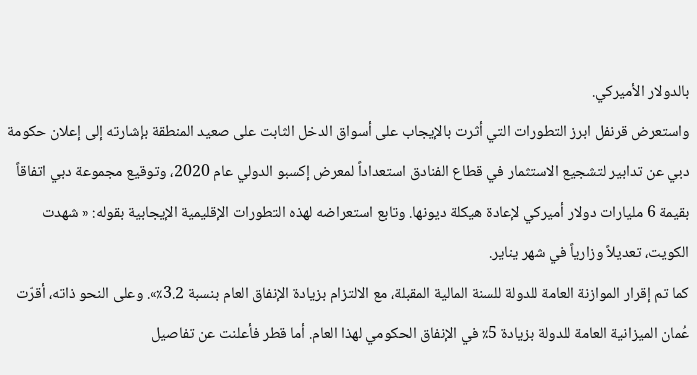بالدولار الأميركي.
واستعرض قرنفل ابرز التطورات التي أثرت بالإيجاب على أسواق الدخل الثابت على صعيد المنطقة بإشارته إلى إعلان حكومة دبي عن تدابير لتشجيع الاستثمار في قطاع الفنادق استعداداً لمعرض إكسبو الدولي عام 2020، وتوقيع مجموعة دبي اتفاقاً بقيمة 6 مليارات دولار أميركي لإعادة هيكلة ديونها. وتابع استعراضه لهذه التطورات الإقليمية الإيجابية بقوله: « شهدت الكويت، تعديلاً وزارياً في شهر يناير.
كما تم إقرار الموازنة العامة للدولة للسنة المالية المقبلة، مع الالتزام بزيادة الإنفاق العام بنسبة 3.2٪». وعلى النحو ذاته، أقرّت عُمان الميزانية العامة للدولة بزيادة 5٪ في الإنفاق الحكومي لهذا العام. أما قطر فأعلنت عن تفاصيل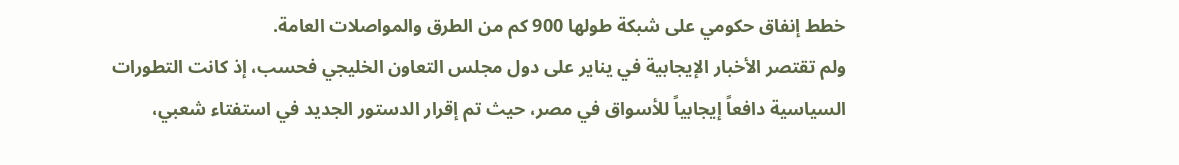خطط إنفاق حكومي على شبكة طولها 900 كم من الطرق والمواصلات العامة.
ولم تقتصر الأخبار الإيجابية في يناير على دول مجلس التعاون الخليجي فحسب، إذ كانت التطورات السياسية دافعاً إيجابياً للأسواق في مصر، حيث تم إقرار الدستور الجديد في استفتاء شعبي،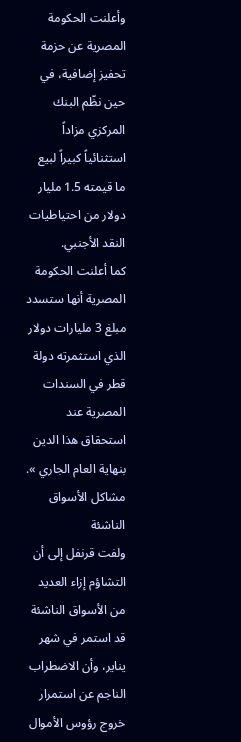وأعلنت الحكومة المصرية عن حزمة تحفيز إضافية، في حين نظّم البنك المركزي مزاداً استثنائياً كبيراً لبيع ما قيمته 1.5 مليار دولار من احتياطيات النقد الأجنبي.
كما أعلنت الحكومة المصرية أنها ستسدد مبلغ 3 مليارات دولار الذي استثمرته دولة قطر في السندات المصرية عند استحقاق هذا الدين بنهاية العام الجاري ».
مشاكل الأسواق الناشئة
ولفت قرنفل إلى أن التشاؤم إزاء العديد من الأسواق الناشئة قد استمر في شهر يناير، وأن الاضطراب الناجم عن استمرار خروج رؤوس الأموال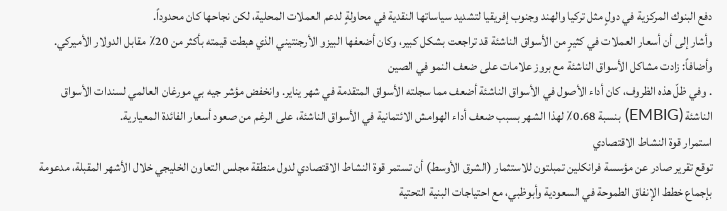دفع البنوك المركزية في دولٍ مثل تركيا والهند وجنوب إفريقيا لتشديد سياساتها النقدية في محاولةٍ لدعم العملات المحلية، لكن نجاحها كان محدوداً.
وأشار إلى أن أسعار العملات في كثيرٍ من الأسواق الناشئة قد تراجعت بشكل كبير، وكان أضعفها البيزو الأرجنتيني الذي هبطت قيمته بأكثر من 20٪ مقابل الدولار الأميركي. وأضافاً: زادت مشاكل الأسواق الناشئة مع بروز علامات على ضعف النمو في الصين
. وفي ظلّ هذه الظروف، كان أداء الأصول في الأسواق الناشئة أضعف مما سجلته الأسواق المتقدمة في شهر يناير. وانخفض مؤشر جيه بي مورغان العالمي لسندات الأسواق الناشئة (EMBIG) بنسبة 0.68٪ لهذا الشهر بسبب ضعف أداء الهوامش الائتمانية في الأسواق الناشئة، على الرغم من صعود أسعار الفائدة المعيارية.
استمرار قوة النشاط الاقتصادي
توقع تقرير صادر عن مؤسسة فرانكلين تمبلتون للاستثمار (الشرق الأوسط) أن تستمر قوة النشاط الاقتصادي لدول منطقة مجلس التعاون الخليجي خلال الأشهر المقبلة، مدعومة بإجماع خطط الإنفاق الطموحة في السعودية وأبوظبي، مع احتياجات البنية التحتية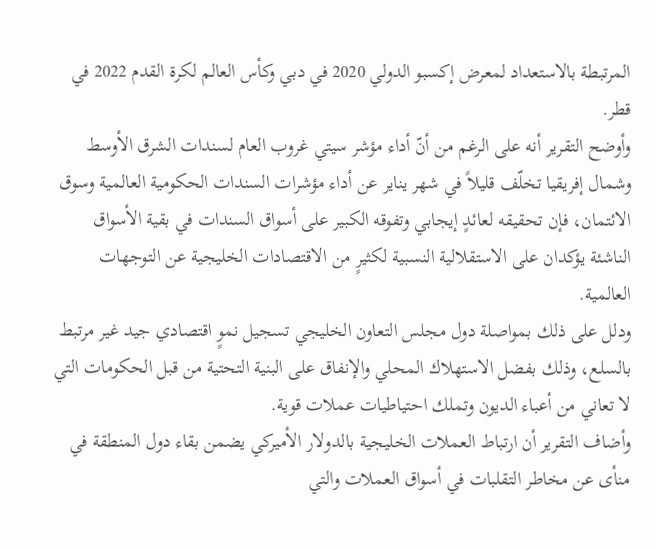المرتبطة بالاستعداد لمعرض إكسبو الدولي 2020 في دبي وكأس العالم لكرة القدم 2022 في قطر.
وأوضح التقرير أنه على الرغم من أنّ أداء مؤشر سيتي غروب العام لسندات الشرق الأوسط وشمال إفريقيا تخلّف قليلاً في شهر يناير عن أداء مؤشرات السندات الحكومية العالمية وسوق الائتمان، فإن تحقيقه لعائدٍ إيجابي وتفوقه الكبير على أسواق السندات في بقية الأسواق الناشئة يؤكدان على الاستقلالية النسبية لكثيرٍ من الاقتصادات الخليجية عن التوجهات العالمية.
ودلل على ذلك بمواصلة دول مجلس التعاون الخليجي تسجيل نموٍ اقتصادي جيد غير مرتبط بالسلع، وذلك بفضل الاستهلاك المحلي والإنفاق على البنية التحتية من قبل الحكومات التي لا تعاني من أعباء الديون وتملك احتياطيات عملات قوية.
وأضاف التقرير أن ارتباط العملات الخليجية بالدولار الأميركي يضمن بقاء دول المنطقة في منأى عن مخاطر التقلبات في أسواق العملات والتي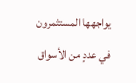يواجهها المستثمرون في عددٍ من الأسواق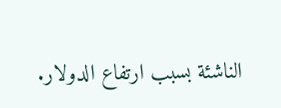الناشئة بسبب ارتفاع الدولار.